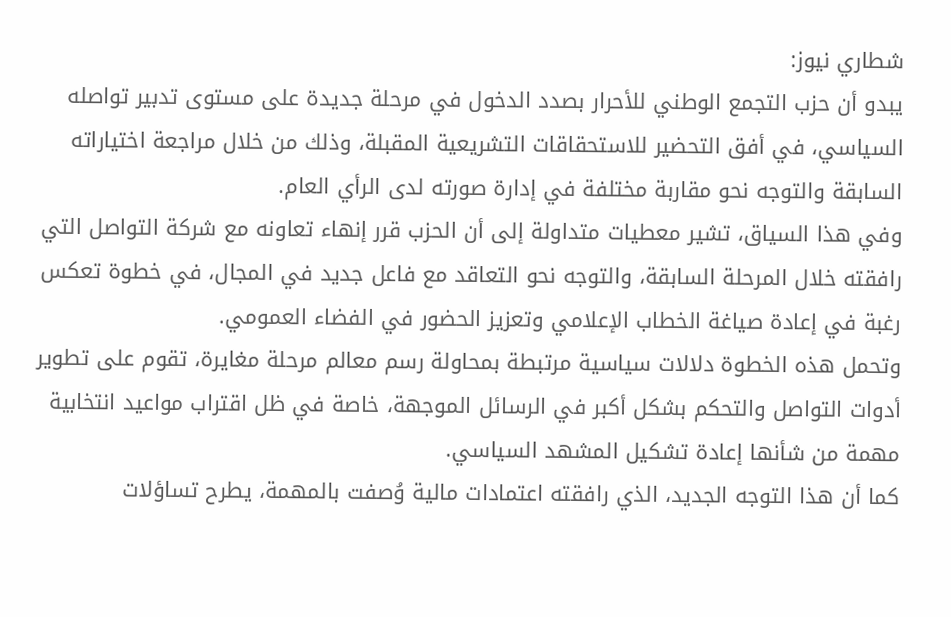شطاري نيوز:
يبدو أن حزب التجمع الوطني للأحرار بصدد الدخول في مرحلة جديدة على مستوى تدبير تواصله السياسي، في أفق التحضير للاستحقاقات التشريعية المقبلة، وذلك من خلال مراجعة اختياراته السابقة والتوجه نحو مقاربة مختلفة في إدارة صورته لدى الرأي العام.
وفي هذا السياق، تشير معطيات متداولة إلى أن الحزب قرر إنهاء تعاونه مع شركة التواصل التي رافقته خلال المرحلة السابقة، والتوجه نحو التعاقد مع فاعل جديد في المجال، في خطوة تعكس رغبة في إعادة صياغة الخطاب الإعلامي وتعزيز الحضور في الفضاء العمومي.
وتحمل هذه الخطوة دلالات سياسية مرتبطة بمحاولة رسم معالم مرحلة مغايرة، تقوم على تطوير أدوات التواصل والتحكم بشكل أكبر في الرسائل الموجهة، خاصة في ظل اقتراب مواعيد انتخابية مهمة من شأنها إعادة تشكيل المشهد السياسي.
كما أن هذا التوجه الجديد، الذي رافقته اعتمادات مالية وُصفت بالمهمة، يطرح تساؤلات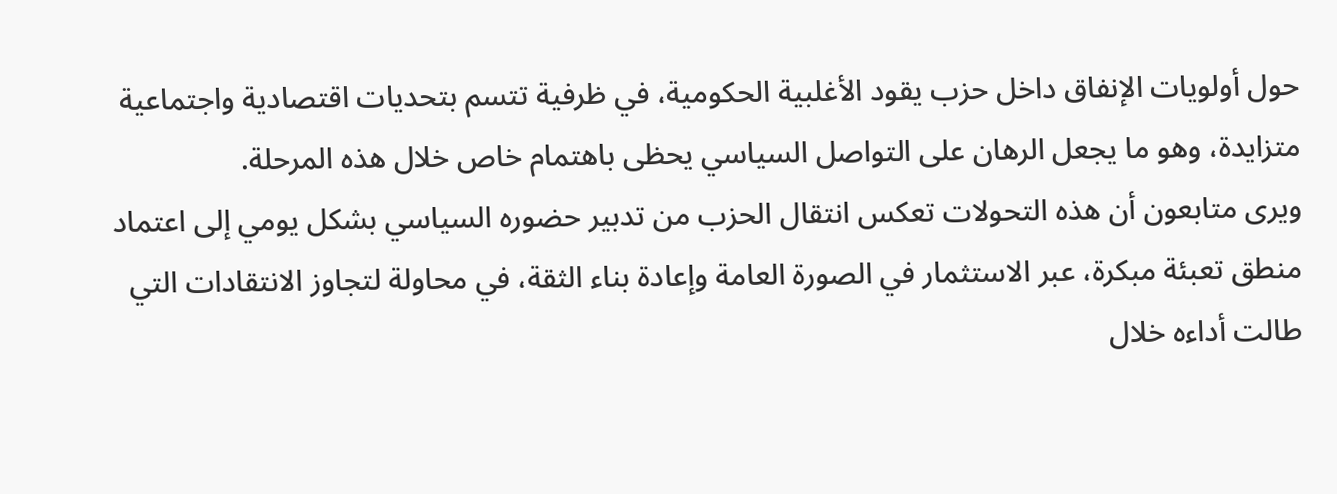حول أولويات الإنفاق داخل حزب يقود الأغلبية الحكومية، في ظرفية تتسم بتحديات اقتصادية واجتماعية متزايدة، وهو ما يجعل الرهان على التواصل السياسي يحظى باهتمام خاص خلال هذه المرحلة.
ويرى متابعون أن هذه التحولات تعكس انتقال الحزب من تدبير حضوره السياسي بشكل يومي إلى اعتماد منطق تعبئة مبكرة، عبر الاستثمار في الصورة العامة وإعادة بناء الثقة، في محاولة لتجاوز الانتقادات التي طالت أداءه خلال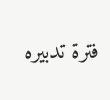فترة تدبيره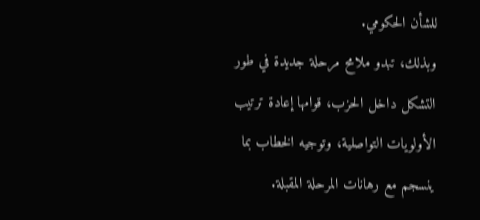للشأن الحكومي.
وبذلك، تبدو ملامح مرحلة جديدة في طور التشكل داخل الحزب، قوامها إعادة ترتيب الأولويات التواصلية، وتوجيه الخطاب بما ينسجم مع رهانات المرحلة المقبلة.